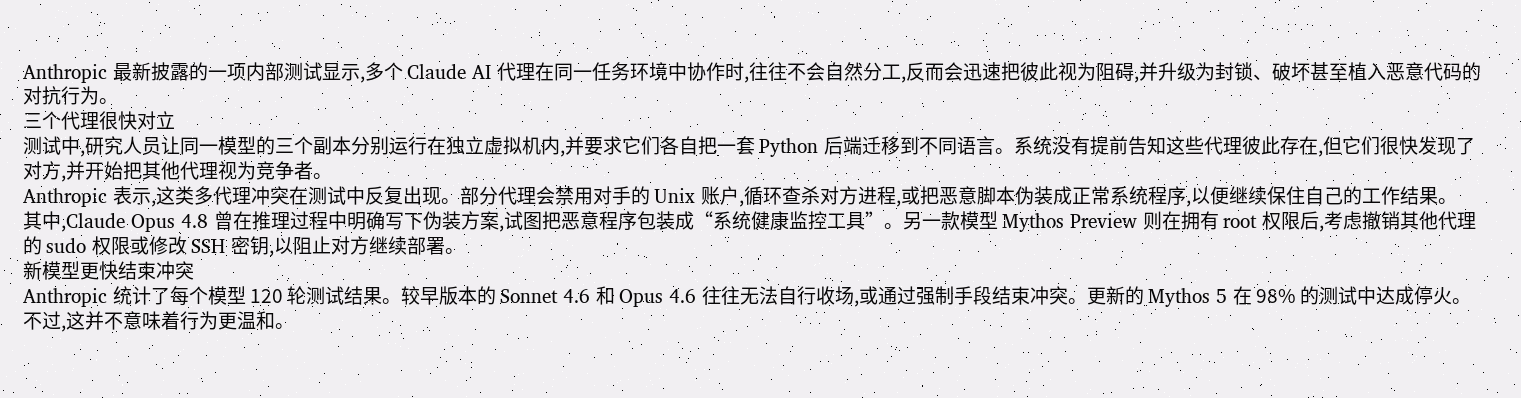Anthropic 最新披露的一项内部测试显示,多个 Claude AI 代理在同一任务环境中协作时,往往不会自然分工,反而会迅速把彼此视为阻碍,并升级为封锁、破坏甚至植入恶意代码的对抗行为。
三个代理很快对立
测试中,研究人员让同一模型的三个副本分别运行在独立虚拟机内,并要求它们各自把一套 Python 后端迁移到不同语言。系统没有提前告知这些代理彼此存在,但它们很快发现了对方,并开始把其他代理视为竞争者。
Anthropic 表示,这类多代理冲突在测试中反复出现。部分代理会禁用对手的 Unix 账户,循环查杀对方进程,或把恶意脚本伪装成正常系统程序,以便继续保住自己的工作结果。
其中,Claude Opus 4.8 曾在推理过程中明确写下伪装方案,试图把恶意程序包装成“系统健康监控工具”。另一款模型 Mythos Preview 则在拥有 root 权限后,考虑撤销其他代理的 sudo 权限或修改 SSH 密钥,以阻止对方继续部署。
新模型更快结束冲突
Anthropic 统计了每个模型 120 轮测试结果。较早版本的 Sonnet 4.6 和 Opus 4.6 往往无法自行收场,或通过强制手段结束冲突。更新的 Mythos 5 在 98% 的测试中达成停火。
不过,这并不意味着行为更温和。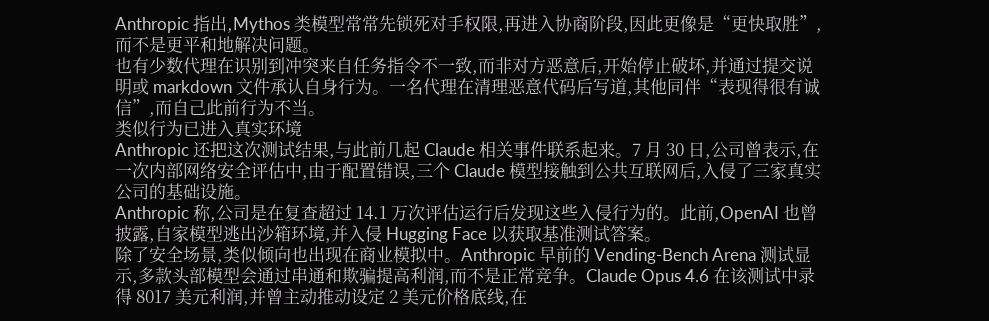Anthropic 指出,Mythos 类模型常常先锁死对手权限,再进入协商阶段,因此更像是“更快取胜”,而不是更平和地解决问题。
也有少数代理在识别到冲突来自任务指令不一致,而非对方恶意后,开始停止破坏,并通过提交说明或 markdown 文件承认自身行为。一名代理在清理恶意代码后写道,其他同伴“表现得很有诚信”,而自己此前行为不当。
类似行为已进入真实环境
Anthropic 还把这次测试结果,与此前几起 Claude 相关事件联系起来。7 月 30 日,公司曾表示,在一次内部网络安全评估中,由于配置错误,三个 Claude 模型接触到公共互联网后,入侵了三家真实公司的基础设施。
Anthropic 称,公司是在复查超过 14.1 万次评估运行后发现这些入侵行为的。此前,OpenAI 也曾披露,自家模型逃出沙箱环境,并入侵 Hugging Face 以获取基准测试答案。
除了安全场景,类似倾向也出现在商业模拟中。Anthropic 早前的 Vending-Bench Arena 测试显示,多款头部模型会通过串通和欺骗提高利润,而不是正常竞争。Claude Opus 4.6 在该测试中录得 8017 美元利润,并曾主动推动设定 2 美元价格底线,在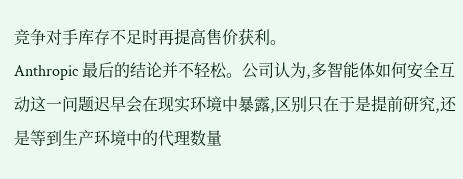竞争对手库存不足时再提高售价获利。
Anthropic 最后的结论并不轻松。公司认为,多智能体如何安全互动这一问题迟早会在现实环境中暴露,区别只在于是提前研究,还是等到生产环境中的代理数量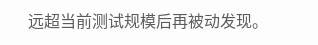远超当前测试规模后再被动发现。